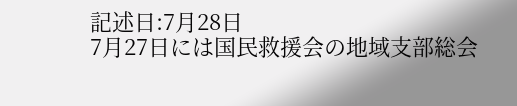記述日:7月28日
7月27日には国民救援会の地域支部総会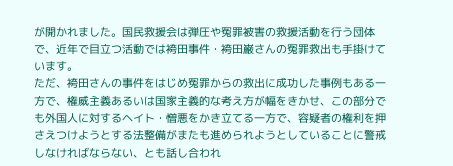が開かれました。国民救援会は弾圧や冤罪被害の救援活動を行う団体で、近年で目立つ活動では袴田事件・袴田巌さんの冤罪救出も手掛けています。
ただ、袴田さんの事件をはじめ冤罪からの救出に成功した事例もある一方で、権威主義あるいは国家主義的な考え方が幅をきかせ、この部分でも外国人に対するヘイト・憎悪をかき立てる一方で、容疑者の権利を押さえつけようとする法整備がまたも進められようとしていることに警戒しなければならない、とも話し合われ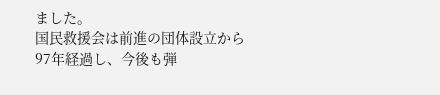ました。
国民救援会は前進の団体設立から97年経過し、今後も弾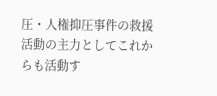圧・人権抑圧事件の救援活動の主力としてこれからも活動す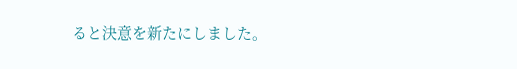ると決意を新たにしました。